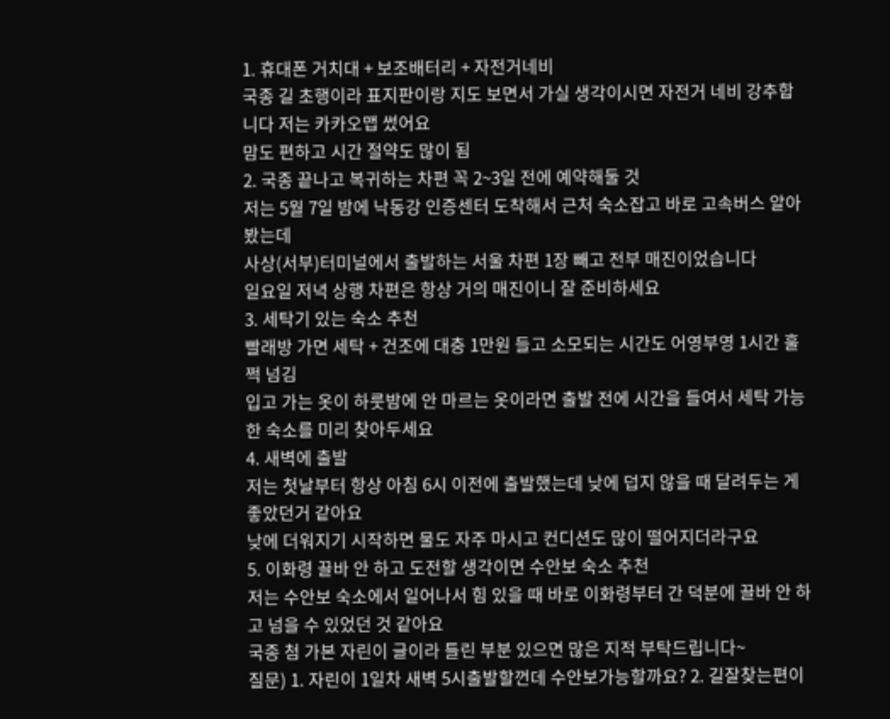1. 휴대폰 거치대 + 보조배터리 + 자전거네비
국종 길 초행이라 표지판이랑 지도 보면서 가실 생각이시면 자전거 네비 강추합니다 저는 카카오맵 썼어요
맘도 편하고 시간 절약도 많이 됨
2. 국종 끝나고 복귀하는 차편 꼭 2~3일 전에 예약해둘 것
저는 5월 7일 밤에 낙동강 인증센터 도착해서 근처 숙소잡고 바로 고속버스 알아봤는데
사상(서부)터미널에서 출발하는 서울 차편 1장 빼고 전부 매진이었습니다
일요일 저녁 상행 차편은 항상 거의 매진이니 잘 준비하세요
3. 세탁기 있는 숙소 추천
빨래방 가면 세탁 + 건조에 대충 1만원 들고 소모되는 시간도 어영부영 1시간 훌쩍 넘김
입고 가는 옷이 하룻밤에 안 마르는 옷이라면 출발 전에 시간을 들여서 세탁 가능한 숙소를 미리 찾아두세요
4. 새벽에 출발
저는 첫날부터 항상 아침 6시 이전에 출발했는데 낮에 덥지 않을 때 달려두는 게 좋았던거 같아요
낮에 더워지기 시작하면 물도 자주 마시고 컨디션도 많이 떨어지더라구요
5. 이화령 끌바 안 하고 도전할 생각이면 수안보 숙소 추천
저는 수안보 숙소에서 일어나서 힘 있을 때 바로 이화령부터 간 덕분에 끌바 안 하고 넘을 수 있었던 것 같아요
국종 첨 가본 자린이 글이라 틀린 부분 있으면 많은 지적 부탁드립니다~
질문) 1. 자린이 1일차 새벽 5시출발할껀데 수안보가능할까요? 2. 길잘찾는편이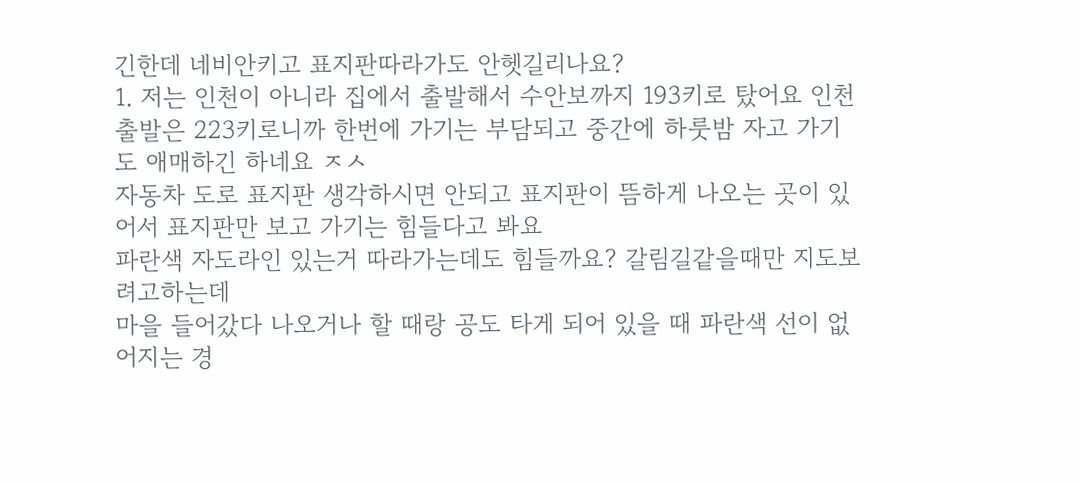긴한데 네비안키고 표지판따라가도 안헷길리나요?
1. 저는 인천이 아니라 집에서 출발해서 수안보까지 193키로 탔어요 인천출발은 223키로니까 한번에 가기는 부담되고 중간에 하룻밤 자고 가기도 애매하긴 하네요 ㅈㅅ
자동차 도로 표지판 생각하시면 안되고 표지판이 뜸하게 나오는 곳이 있어서 표지판만 보고 가기는 힘들다고 봐요
파란색 자도라인 있는거 따라가는데도 힘들까요? 갈림길같을때만 지도보려고하는데
마을 들어갔다 나오거나 할 때랑 공도 타게 되어 있을 때 파란색 선이 없어지는 경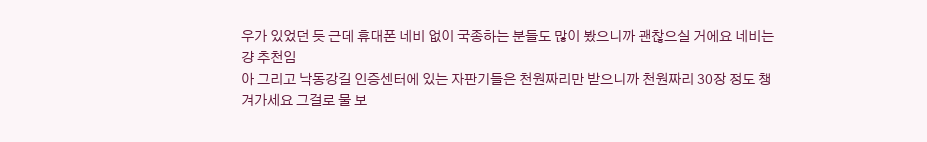우가 있었던 듯 근데 휴대폰 네비 없이 국종하는 분들도 많이 봤으니까 괜찮으실 거에요 네비는 걍 추천임
아 그리고 낙동강길 인증센터에 있는 자판기들은 천원짜리만 받으니까 천원짜리 30장 정도 챙겨가세요 그걸로 물 보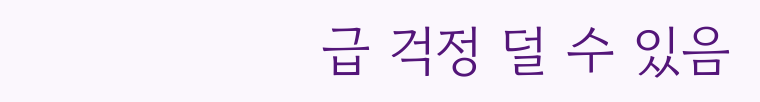급 걱정 덜 수 있음